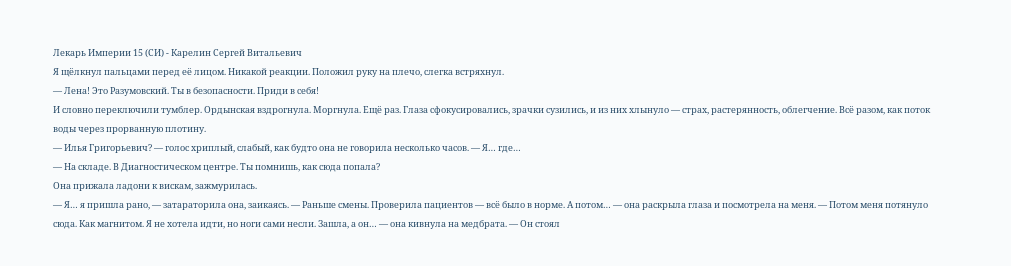Лекарь Империи 15 (СИ) - Карелин Сергей Витальевич
Я щёлкнул пальцами перед её лицом. Никакой реакции. Положил руку на плечо, слегка встряхнул.
— Лена! Это Разумовский. Ты в безопасности. Приди в себя!
И словно переключили тумблер. Ордынская вздрогнула. Моргнула. Ещё раз. Глаза сфокусировались, зрачки сузились, и из них хлынуло — страх, растерянность, облегчение. Всё разом, как поток воды через прорванную плотину.
— Илья Григорьевич? — голос хриплый, слабый, как будто она не говорила несколько часов. — Я… где…
— На складе. В Диагностическом центре. Ты помнишь, как сюда попала?
Она прижала ладони к вискам, зажмурилась.
— Я… я пришла рано, — затараторила она, заикаясь. — Раньше смены. Проверила пациентов — всё было в норме. А потом… — она раскрыла глаза и посмотрела на меня. — Потом меня потянуло сюда. Как магнитом. Я не хотела идти, но ноги сами несли. Зашла, а он… — она кивнула на медбрата. — Он стоял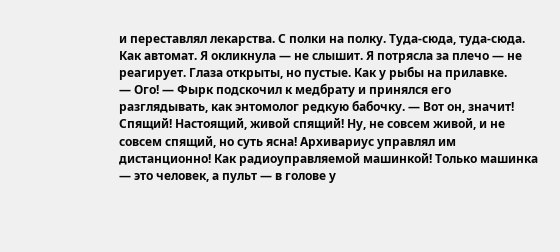и переставлял лекарства. С полки на полку. Туда-сюда, туда-сюда. Как автомат. Я окликнула — не слышит. Я потрясла за плечо — не реагирует. Глаза открыты, но пустые. Как у рыбы на прилавке.
— Ого! — Фырк подскочил к медбрату и принялся его разглядывать, как энтомолог редкую бабочку. — Вот он, значит! Спящий! Настоящий, живой спящий! Ну, не совсем живой, и не совсем спящий, но суть ясна! Архивариус управлял им дистанционно! Как радиоуправляемой машинкой! Только машинка — это человек, а пульт — в голове у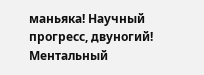маньяка! Научный прогресс, двуногий! Ментальный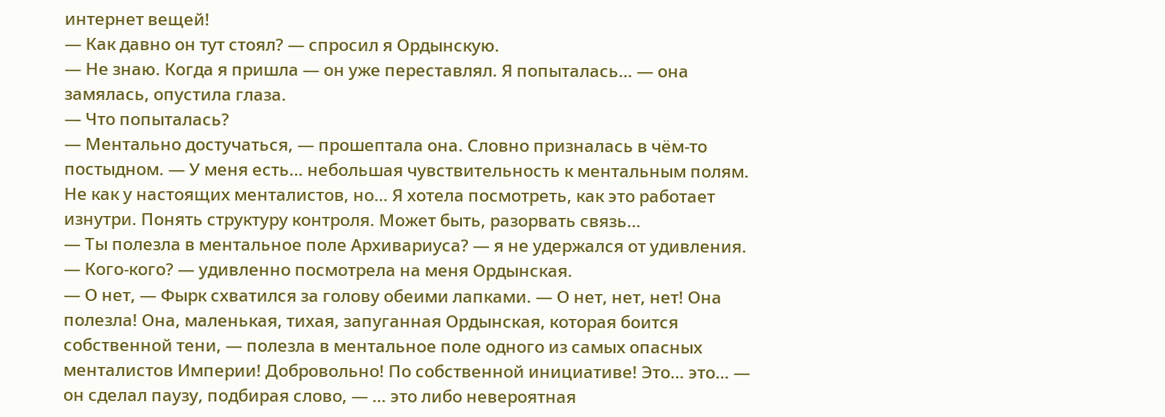интернет вещей!
— Как давно он тут стоял? — спросил я Ордынскую.
— Не знаю. Когда я пришла — он уже переставлял. Я попыталась… — она замялась, опустила глаза.
— Что попыталась?
— Ментально достучаться, — прошептала она. Словно призналась в чём-то постыдном. — У меня есть… небольшая чувствительность к ментальным полям. Не как у настоящих менталистов, но… Я хотела посмотреть, как это работает изнутри. Понять структуру контроля. Может быть, разорвать связь…
— Ты полезла в ментальное поле Архивариуса? — я не удержался от удивления.
— Кого-кого? — удивленно посмотрела на меня Ордынская.
— О нет, — Фырк схватился за голову обеими лапками. — О нет, нет, нет! Она полезла! Она, маленькая, тихая, запуганная Ордынская, которая боится собственной тени, — полезла в ментальное поле одного из самых опасных менталистов Империи! Добровольно! По собственной инициативе! Это… это… — он сделал паузу, подбирая слово, — … это либо невероятная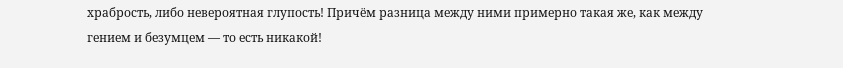храбрость, либо невероятная глупость! Причём разница между ними примерно такая же, как между гением и безумцем — то есть никакой!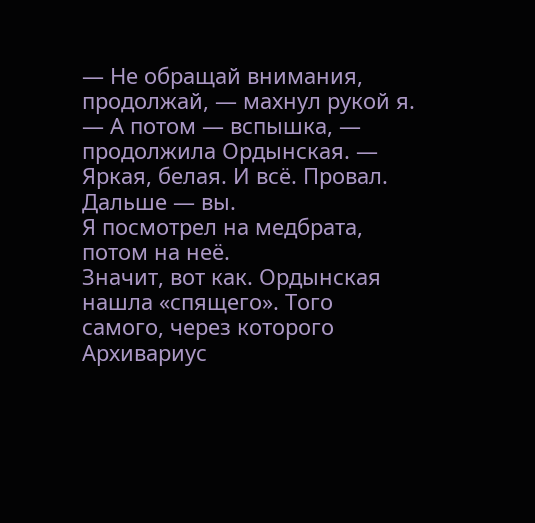— Не обращай внимания, продолжай, — махнул рукой я.
— А потом — вспышка, — продолжила Ордынская. — Яркая, белая. И всё. Провал. Дальше — вы.
Я посмотрел на медбрата, потом на неё.
Значит, вот как. Ордынская нашла «спящего». Того самого, через которого Архивариус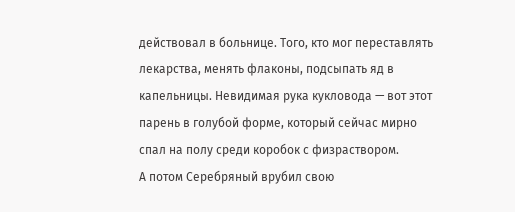действовал в больнице. Того, кто мог переставлять лекарства, менять флаконы, подсыпать яд в капельницы. Невидимая рука кукловода — вот этот парень в голубой форме, который сейчас мирно спал на полу среди коробок с физраствором.
А потом Серебряный врубил свою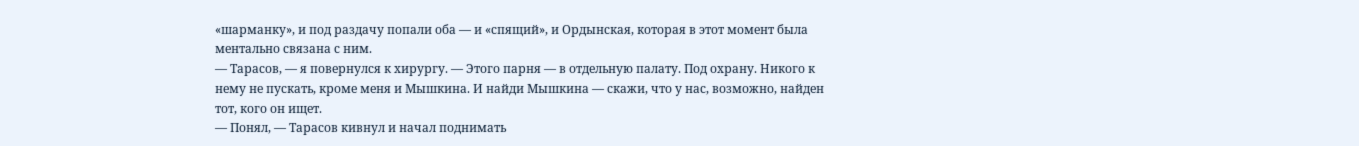«шарманку», и под раздачу попали оба — и «спящий», и Ордынская, которая в этот момент была ментально связана с ним.
— Тарасов, — я повернулся к хирургу. — Этого парня — в отдельную палату. Под охрану. Никого к нему не пускать, кроме меня и Мышкина. И найди Мышкина — скажи, что у нас, возможно, найден тот, кого он ищет.
— Понял, — Тарасов кивнул и начал поднимать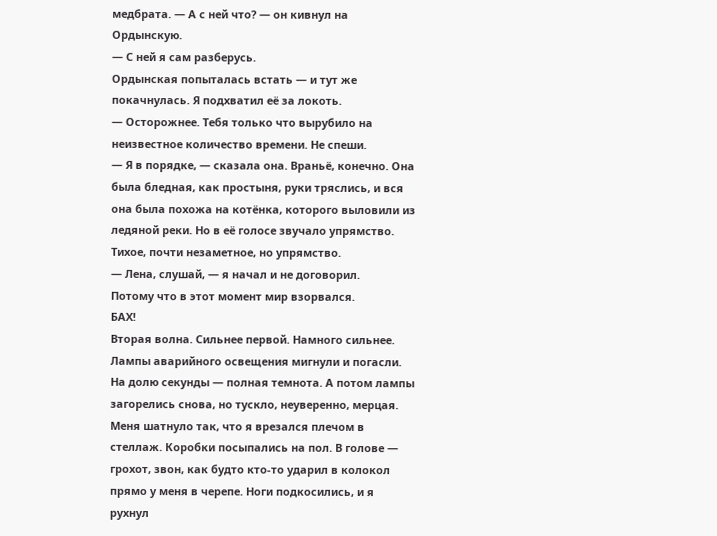медбрата. — А с ней что? — он кивнул на Ордынскую.
— С ней я сам разберусь.
Ордынская попыталась встать — и тут же покачнулась. Я подхватил её за локоть.
— Осторожнее. Тебя только что вырубило на неизвестное количество времени. Не спеши.
— Я в порядке, — сказала она. Враньё, конечно. Она была бледная, как простыня, руки тряслись, и вся она была похожа на котёнка, которого выловили из ледяной реки. Но в её голосе звучало упрямство. Тихое, почти незаметное, но упрямство.
— Лена, слушай, — я начал и не договорил.
Потому что в этот момент мир взорвался.
БАХ!
Вторая волна. Сильнее первой. Намного сильнее.
Лампы аварийного освещения мигнули и погасли. На долю секунды — полная темнота. А потом лампы загорелись снова, но тускло, неуверенно, мерцая.
Меня шатнуло так, что я врезался плечом в стеллаж. Коробки посыпались на пол. В голове — грохот, звон, как будто кто-то ударил в колокол прямо у меня в черепе. Ноги подкосились, и я рухнул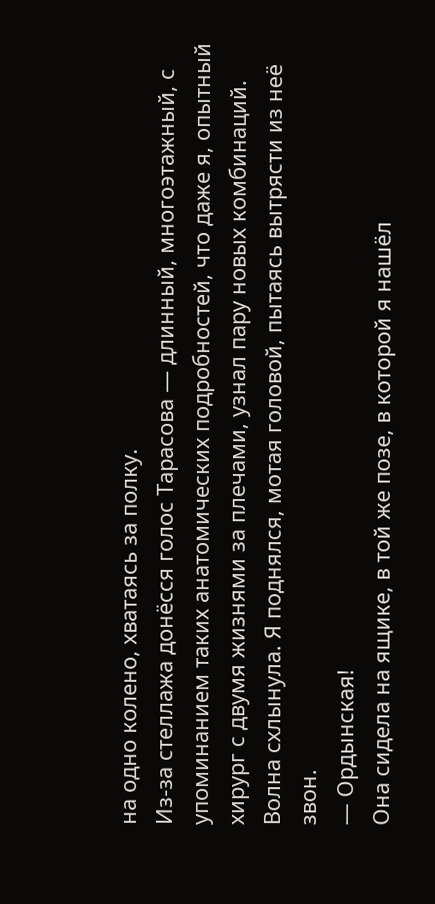на одно колено, хватаясь за полку.
Из-за стеллажа донёсся голос Тарасова — длинный, многоэтажный, с упоминанием таких анатомических подробностей, что даже я, опытный хирург с двумя жизнями за плечами, узнал пару новых комбинаций.
Волна схлынула. Я поднялся, мотая головой, пытаясь вытрясти из неё звон.
— Ордынская!
Она сидела на ящике, в той же позе, в которой я нашёл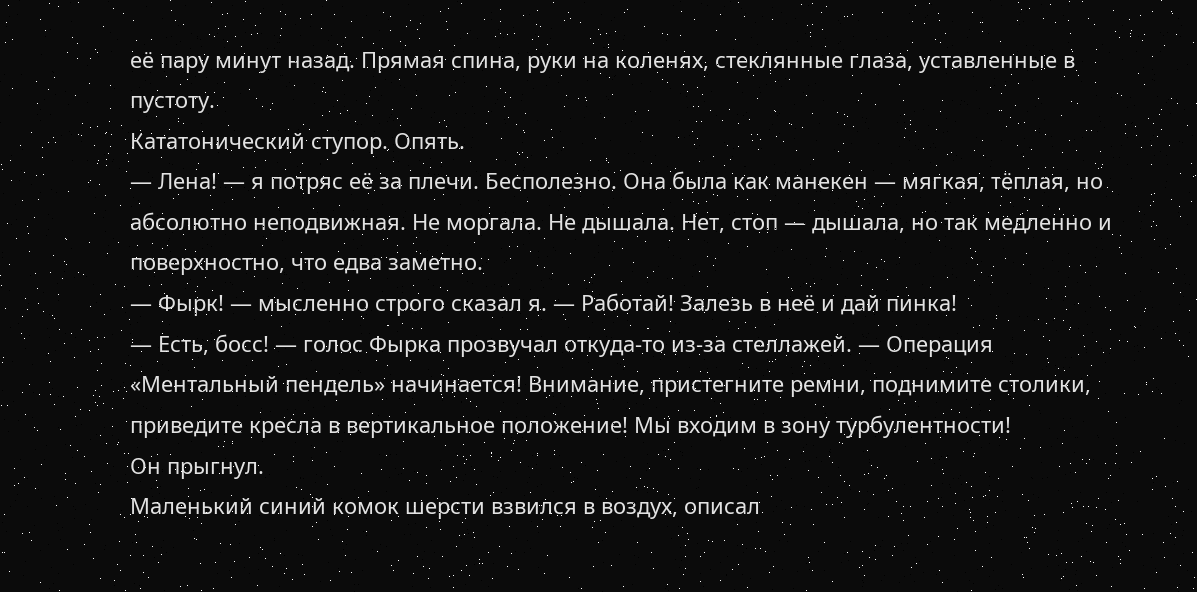её пару минут назад. Прямая спина, руки на коленях, стеклянные глаза, уставленные в пустоту.
Кататонический ступор. Опять.
— Лена! — я потряс её за плечи. Бесполезно. Она была как манекен — мягкая, тёплая, но абсолютно неподвижная. Не моргала. Не дышала. Нет, стоп — дышала, но так медленно и поверхностно, что едва заметно.
— Фырк! — мысленно строго сказал я. — Работай! Залезь в неё и дай пинка!
— Есть, босс! — голос Фырка прозвучал откуда-то из-за стеллажей. — Операция «Ментальный пендель» начинается! Внимание, пристегните ремни, поднимите столики, приведите кресла в вертикальное положение! Мы входим в зону турбулентности!
Он прыгнул.
Маленький синий комок шерсти взвился в воздух, описал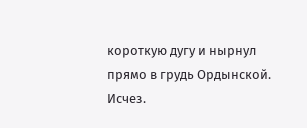короткую дугу и нырнул прямо в грудь Ордынской. Исчез.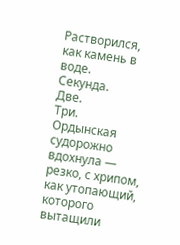Растворился, как камень в воде.
Секунда.
Две.
Три.
Ордынская судорожно вдохнула — резко, с хрипом, как утопающий, которого вытащили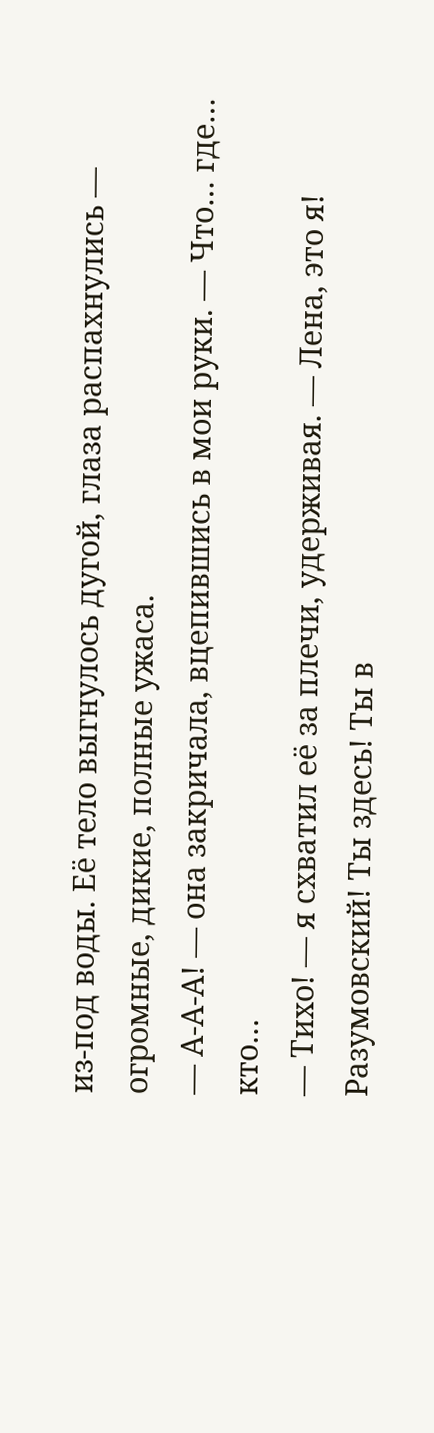из-под воды. Её тело выгнулось дугой, глаза распахнулись — огромные, дикие, полные ужаса.
— А-А-А! — она закричала, вцепившись в мои руки. — Что… где… кто…
— Тихо! — я схватил её за плечи, удерживая. — Лена, это я! Разумовский! Ты здесь! Ты в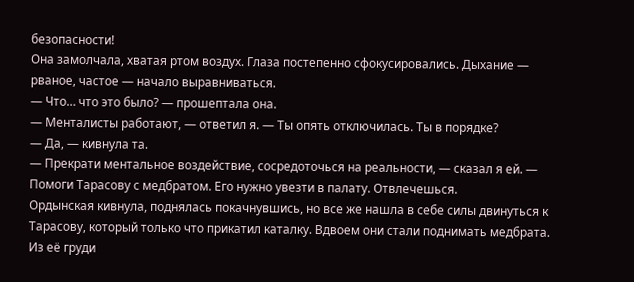безопасности!
Она замолчала, хватая ртом воздух. Глаза постепенно сфокусировались. Дыхание — рваное, частое — начало выравниваться.
— Что… что это было? — прошептала она.
— Менталисты работают, — ответил я. — Ты опять отключилась. Ты в порядке?
— Да, — кивнула та.
— Прекрати ментальное воздействие, сосредоточься на реальности, — сказал я ей. — Помоги Тарасову с медбратом. Его нужно увезти в палату. Отвлечешься.
Ордынская кивнула, поднялась покачнувшись, но все же нашла в себе силы двинуться к Тарасову, который только что прикатил каталку. Вдвоем они стали поднимать медбрата.
Из её груди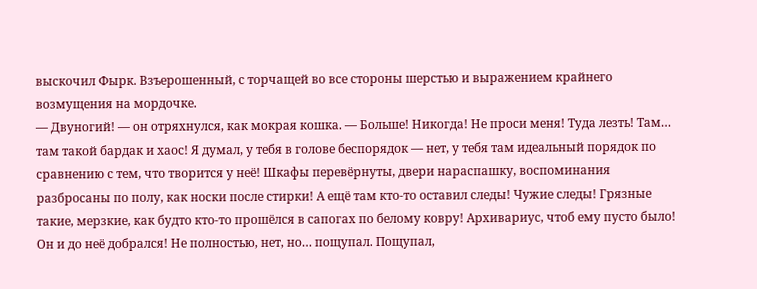выскочил Фырк. Взъерошенный, с торчащей во все стороны шерстью и выражением крайнего возмущения на мордочке.
— Двуногий! — он отряхнулся, как мокрая кошка. — Больше! Никогда! Не проси меня! Туда лезть! Там… там такой бардак и хаос! Я думал, у тебя в голове беспорядок — нет, у тебя там идеальный порядок по сравнению с тем, что творится у неё! Шкафы перевёрнуты, двери нараспашку, воспоминания разбросаны по полу, как носки после стирки! А ещё там кто-то оставил следы! Чужие следы! Грязные такие, мерзкие, как будто кто-то прошёлся в сапогах по белому ковру! Архивариус, чтоб ему пусто было! Он и до неё добрался! Не полностью, нет, но… пощупал. Пощупал,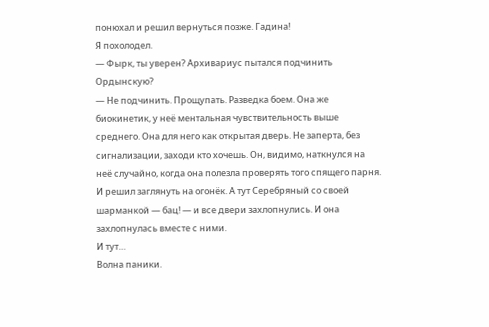понюхал и решил вернуться позже. Гадина!
Я похолодел.
— Фырк, ты уверен? Архивариус пытался подчинить Ордынскую?
— Не подчинить. Прощупать. Разведка боем. Она же биокинетик, у неё ментальная чувствительность выше среднего. Она для него как открытая дверь. Не заперта, без сигнализации, заходи кто хочешь. Он, видимо, наткнулся на неё случайно, когда она полезла проверять того спящего парня. И решил заглянуть на огонёк. А тут Серебряный со своей шарманкой — бац! — и все двери захлопнулись. И она захлопнулась вместе с ними.
И тут…
Волна паники.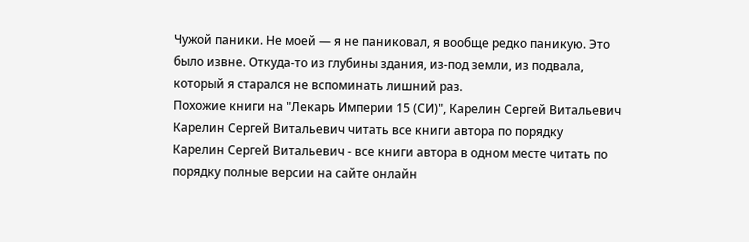Чужой паники. Не моей — я не паниковал, я вообще редко паникую. Это было извне. Откуда-то из глубины здания, из-под земли, из подвала, который я старался не вспоминать лишний раз.
Похожие книги на "Лекарь Империи 15 (СИ)", Карелин Сергей Витальевич
Карелин Сергей Витальевич читать все книги автора по порядку
Карелин Сергей Витальевич - все книги автора в одном месте читать по порядку полные версии на сайте онлайн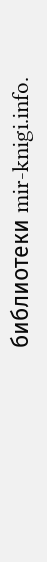библиотеки mir-knigi.info.